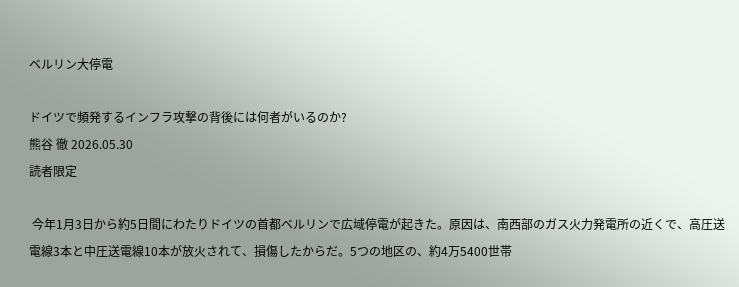ベルリン大停電

ドイツで頻発するインフラ攻撃の背後には何者がいるのか?
熊谷 徹 2026.05.30
読者限定

 今年1月3日から約5日間にわたりドイツの首都ベルリンで広域停電が起きた。原因は、南西部のガス火力発電所の近くで、高圧送電線3本と中圧送電線10本が放火されて、損傷したからだ。5つの地区の、約4万5400世帯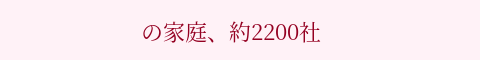の家庭、約2200社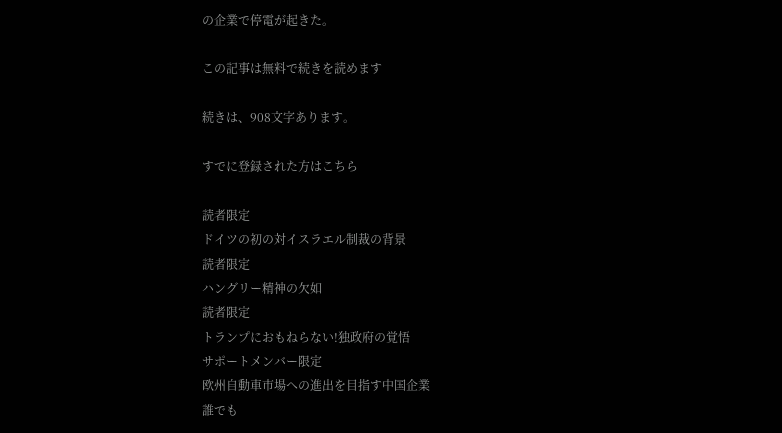の企業で停電が起きた。

この記事は無料で続きを読めます

続きは、908文字あります。

すでに登録された方はこちら

読者限定
ドイツの初の対イスラエル制裁の背景
読者限定
ハングリー精神の欠如
読者限定
トランプにおもねらない!独政府の覚悟
サポートメンバー限定
欧州自動車市場への進出を目指す中国企業
誰でも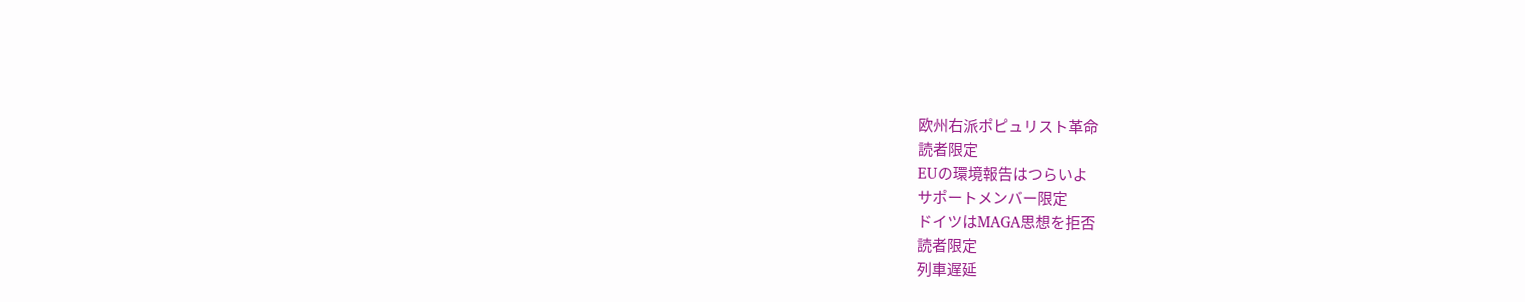欧州右派ポピュリスト革命
読者限定
EUの環境報告はつらいよ
サポートメンバー限定
ドイツはMAGA思想を拒否
読者限定
列車遅延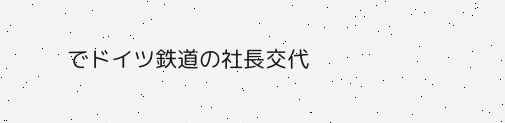でドイツ鉄道の社長交代